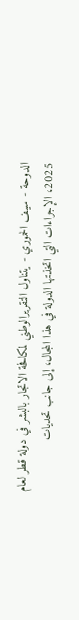الدوحة - سيف الحموري - يتناول التقريرالوطني لمكافحة الاتجار بالبشر في دولة قطر لعام 2025، الإجراءات التي اتخذتها الدولة في هذا المجال، إلى جانب تحديات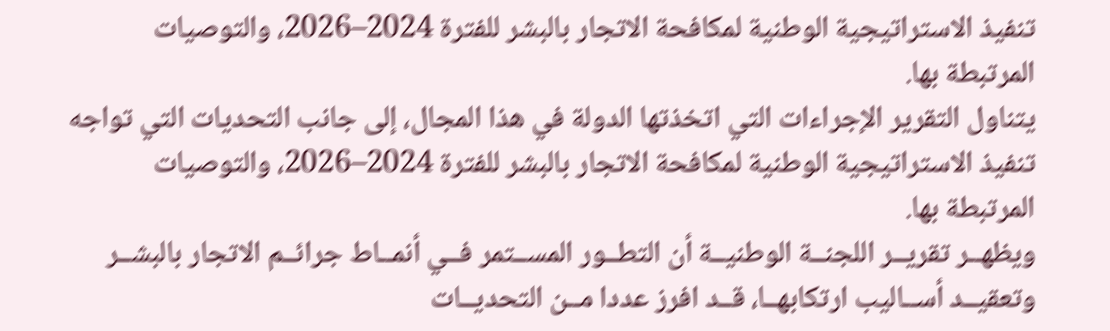تنفيذ الاستراتيجية الوطنية لمكافحة الاتجار بالبشر للفترة 2024–2026، والتوصيات المرتبطة بها.
يتناول التقرير الإجراءات التي اتخذتها الدولة في هذا المجال، إلى جانب التحديات التي تواجه تنفيذ الاستراتيجية الوطنية لمكافحة الاتجار بالبشر للفترة 2024–2026، والتوصيات المرتبطة بها.
ويظهــر تقريــر اللجنــة الوطنيــة أن التطــور المســتمر فــي أنمــاط جرائــم الاتجار بالبشــر وتعقيــد أســاليب ارتكابهــا، قــد افرز عددا مــن التحديــات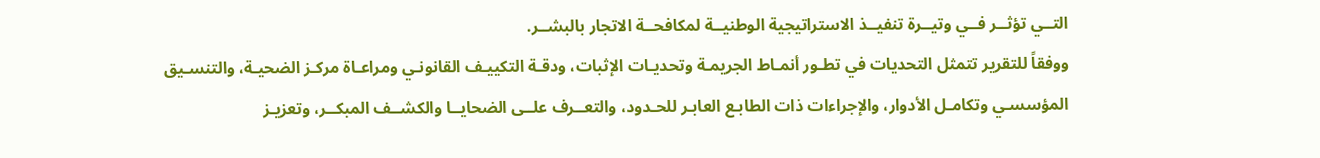التــي تؤثــر فــي وتيــرة تنفيــذ الاستراتيجية الوطنيــة لمكافحــة الاتجار بالبشــر.
ووفقاً للتقرير تتمثل التحديات في تطـور أنمـاط الجريمـة وتحديـات الإثبات، ودقـة التكييـف القانونـي ومراعـاة مركـز الضحيـة، والتنسـيق المؤسسـي وتكامـل الأدوار، والإجراءات ذات الطابـع العابـر للحـدود، والتعــرف علــى الضحايــا والكشــف المبكــر، وتعزيـز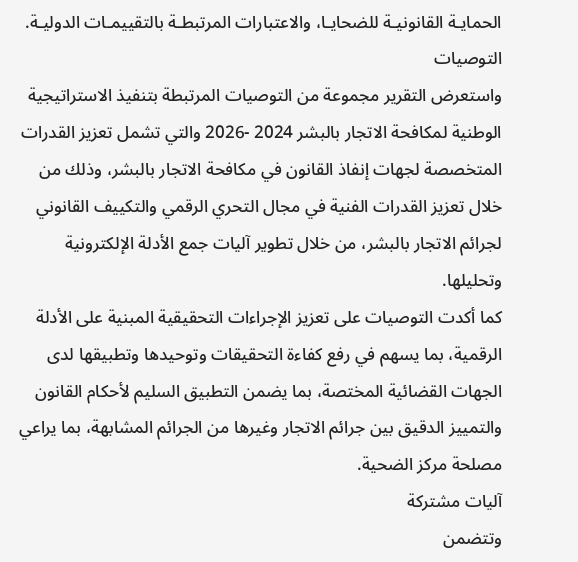الحمايـة القانونيـة للضحايـا، والاعتبارات المرتبطـة بالتقييمـات الدوليـة.
التوصيات
واستعرض التقرير مجموعة من التوصيات المرتبطة بتنفيذ الاستراتيجية الوطنية لمكافحة الاتجار بالبشر 2024 -2026 والتي تشمل تعزيز القدرات المتخصصة لجهات إنفاذ القانون في مكافحة الاتجار بالبشر، وذلك من خلال تعزيز القدرات الفنية في مجال التحري الرقمي والتكييف القانوني لجرائم الاتجار بالبشر، من خلال تطوير آليات جمع الأدلة الإلكترونية وتحليلها.
كما أكدت التوصيات على تعزيز الإجراءات التحقيقية المبنية على الأدلة الرقمية، بما يسهم في رفع كفاءة التحقيقات وتوحيدها وتطبيقها لدى الجهات القضائية المختصة، بما يضمن التطبيق السليم لأحكام القانون والتمييز الدقيق بين جرائم الاتجار وغيرها من الجرائم المشابهة، بما يراعي مصلحة مركز الضحية.
آليات مشتركة
وتتضمن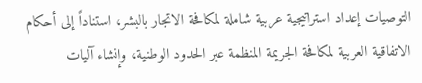التوصيات إعداد استراتيجية عربية شاملة لمكافحة الاتجار بالبشر، استناداً إلى أحكام الاتفاقية العربية لمكافحة الجريمة المنظمة عبر الحدود الوطنية، وإنشاء آليات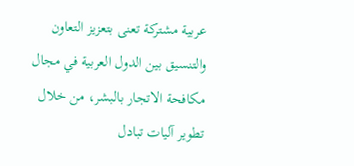عربية مشتركة تعنى بتعزيز التعاون والتنسيق بين الدول العربية في مجال مكافحة الاتجار بالبشر، من خلال تطوير آليات تبادل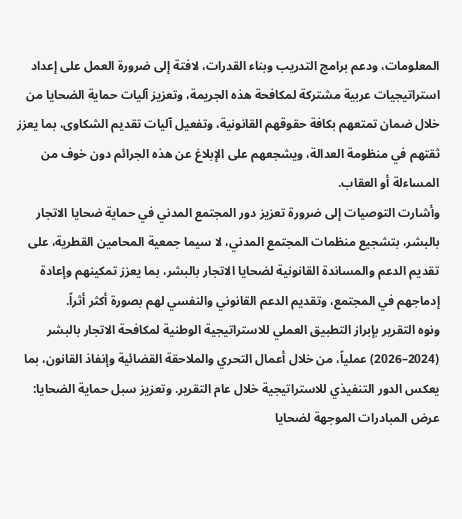المعلومات، ودعم برامج التدريب وبناء القدرات، لافتة إلى ضرورة العمل على إعداد استراتيجيات عربية مشتركة لمكافحة هذه الجريمة، وتعزيز آليات حماية الضحايا من خلال ضمان تمتعهم بكافة حقوقهم القانونية، وتفعيل آليات تقديم الشكاوى، بما يعزز ثقتهم في منظومة العدالة، ويشجعهم على الإبلاغ عن هذه الجرائم دون خوف من المساءلة أو العقاب.
وأشارت التوصيات إلى ضرورة تعزيز دور المجتمع المدني في حماية ضحايا الاتجار بالبشر، بتشجيع منظمات المجتمع المدني، لا سيما جمعية المحامين القطرية، على تقديم الدعم والمساندة القانونية لضحايا الاتجار بالبشر، بما يعزز تمكينهم وإعادة إدماجهم في المجتمع، وتقديم الدعم القانوني والنفسي لهم بصورة أكثر أثراً.
ونوه التقرير بإبراز التطبيق العملي للاستراتيجية الوطنية لمكافحة الاتجار بالبشر (2024–2026) عملياً، من خلال أعمال التحري والملاحقة القضائية وإنفاذ القانون، بما يعكس الدور التنفيذي للاستراتيجية خلال عام التقرير. وتعزيز سبل حماية الضحايا: عرض المبادرات الموجهة لضحايا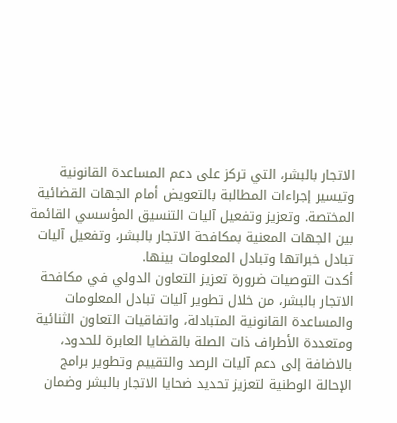الاتجار بالبشر، التي تركز على دعم المساعدة القانونية وتيسير إجراءات المطالبة بالتعويض أمام الجهات القضائية المختصة. وتعزيز وتفعيل آليات التنسيق المؤسسي القائمة بين الجهات المعنية بمكافحة الاتجار بالبشر، وتفعيل آليات تبادل خبراتها وتبادل المعلومات بينها.
أكدت التوصيات ضرورة تعزيز التعاون الدولي في مكافحة الاتجار بالبشر، من خلال تطوير آليات تبادل المعلومات والمساعدة القانونية المتبادلة، واتفاقيات التعاون الثنائية ومتعددة الأطراف ذات الصلة بالقضايا العابرة للحدود، بالاضافة إلى دعم آليات الرصد والتقييم وتطوير برامج الإحالة الوطنية لتعزيز تحديد ضحايا الاتجار بالبشر وضمان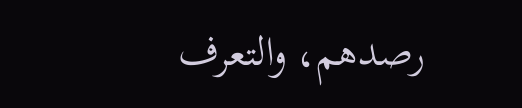رصدهم، والتعرف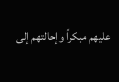عليهم مبكراً وإحالتهم إلى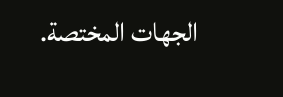الجهات المختصة.